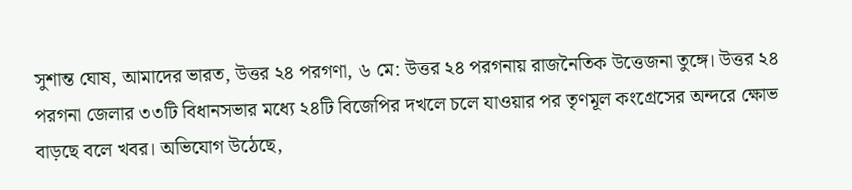সুশান্ত ঘোষ, আমাদের ভারত, উত্তর ২৪ পরগণা, ৬ মে: উত্তর ২৪ পরগনায় রাজনৈতিক উত্তেজনা তুঙ্গে। উত্তর ২৪ পরগনা জেলার ৩৩টি বিধানসভার মধ্যে ২৪টি বিজেপির দখলে চলে যাওয়ার পর তৃণমূল কংগ্রেসের অন্দরে ক্ষোভ বাড়ছে বলে খবর। অভিযোগ উঠেছে,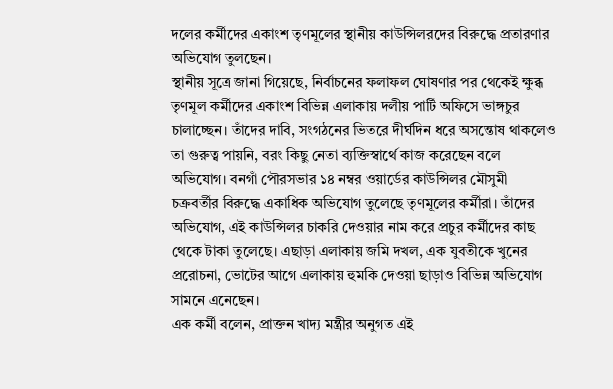দলের কর্মীদের একাংশ তৃণমূলের স্থানীয় কাউন্সিলরদের বিরুদ্ধে প্রতারণার অভিযোগ তুলছেন।
স্থানীয় সূত্রে জানা গিয়েছে, নির্বাচনের ফলাফল ঘোষণার পর থেকেই ক্ষুব্ধ তৃণমূল কর্মীদের একাংশ বিভিন্ন এলাকায় দলীয় পার্টি অফিসে ভাঙ্গচুর চালাচ্ছেন। তাঁদের দাবি, সংগঠনের ভিতরে দীর্ঘদিন ধরে অসন্তোষ থাকলেও তা গুরুত্ব পায়নি, বরং কিছু নেতা ব্যক্তিস্বার্থে কাজ করেছেন বলে অভিযোগ। বনগাঁ পৌরসভার ১৪ নম্বর ওয়ার্ডের কাউন্সিলর মৌসুমী চক্রবর্তীর বিরুদ্ধে একাধিক অভিযোগ তুলেছে তৃণমূলের কর্মীরা। তাঁদের অভিযোগ, এই কাউন্সিলর চাকরি দেওয়ার নাম করে প্রচুর কর্মীদের কাছ থেকে টাকা তুলেছে। এছাড়া এলাকায় জমি দখল, এক যুবতীকে খুনের প্ররোচনা, ভোটের আগে এলাকায় হুমকি দেওয়া ছাড়াও বিভিন্ন অভিযোগ সামনে এনেছেন।
এক কর্মী বলেন, প্রাক্তন খাদ্য মন্ত্রীর অনুগত এই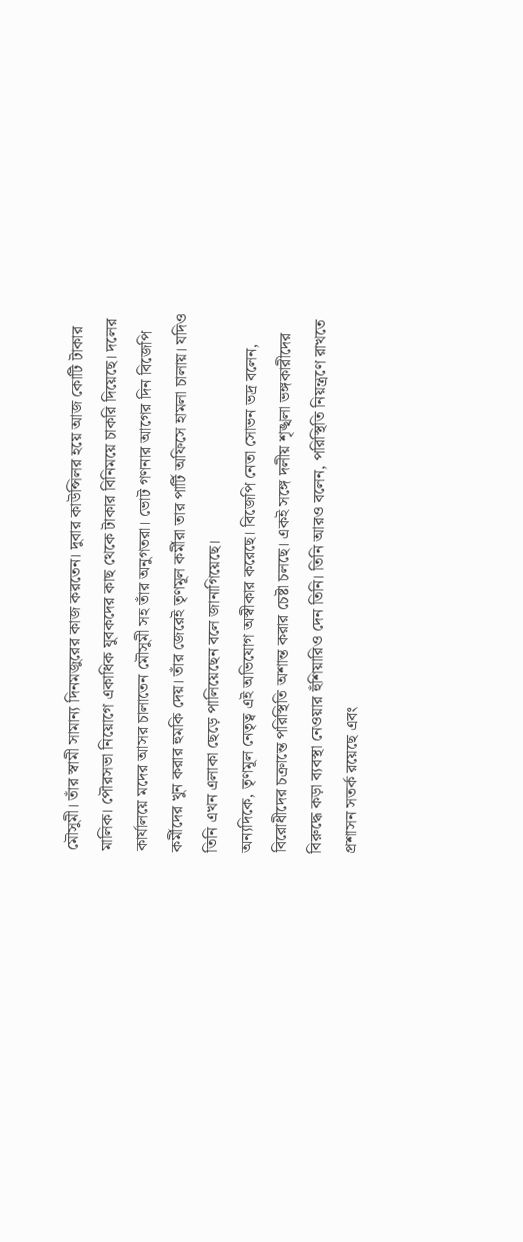মৌসুমী। তাঁর স্বামী সামান্য দিনমজুরের কাজ করতেন। দুবার কাউন্সিলর হয়ে আজ কোটি টাকার মালিক। পৌরসভা নিয়োগে একাধিক যুবকদের কাছ থেকে টাকার বিনিময়ে চাকরি দিয়েছে। দলের কার্যালয়ে মদের আসর চালাতেন মৌসুমী সহ তাঁর অনুগতরা। ভোট গণনার আগের দিন বিজেপি কর্মীদের খুন করার হুমকি দেয়। তাঁর জেরেই তৃণমূল কর্মীরা তার পার্টি অফিসে হামলা চালায়। যদিও তিনি এখন এলাকা ছেড়ে পালিয়েছেন বলে জানাগিয়েছে।
অন্যদিকে, তৃণমূল নেতৃত্ব এই অভিযোগ অস্বীকার করেছে। বিজেপি নেতা সোভন ভদ্র বলেন, বিরোধীদের চক্রান্তে পরিস্থিতি অশান্ত করার চেষ্টা চলছে। একই সঙ্গে দলীয় শৃঙ্খলা ভঙ্গকারীদের বিরুদ্ধে কড়া ব্যবস্থা নেওয়ার হুঁশিয়ারিও দেন তিনি। তিনি আরও বলেন, পরিস্থিতি নিয়ন্ত্রণে রাখতে প্রশাসন সতর্ক রয়েছে এবং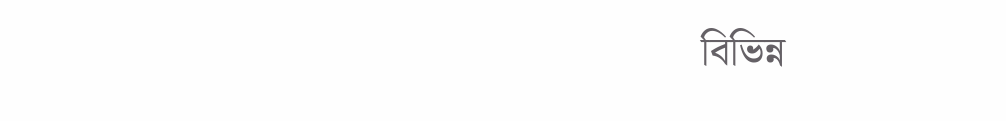বিভিন্ন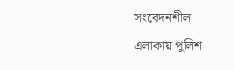সংবেদনশীল এলাকায় পুলিশ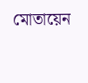মোতায়েন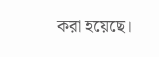করা হয়েছে।